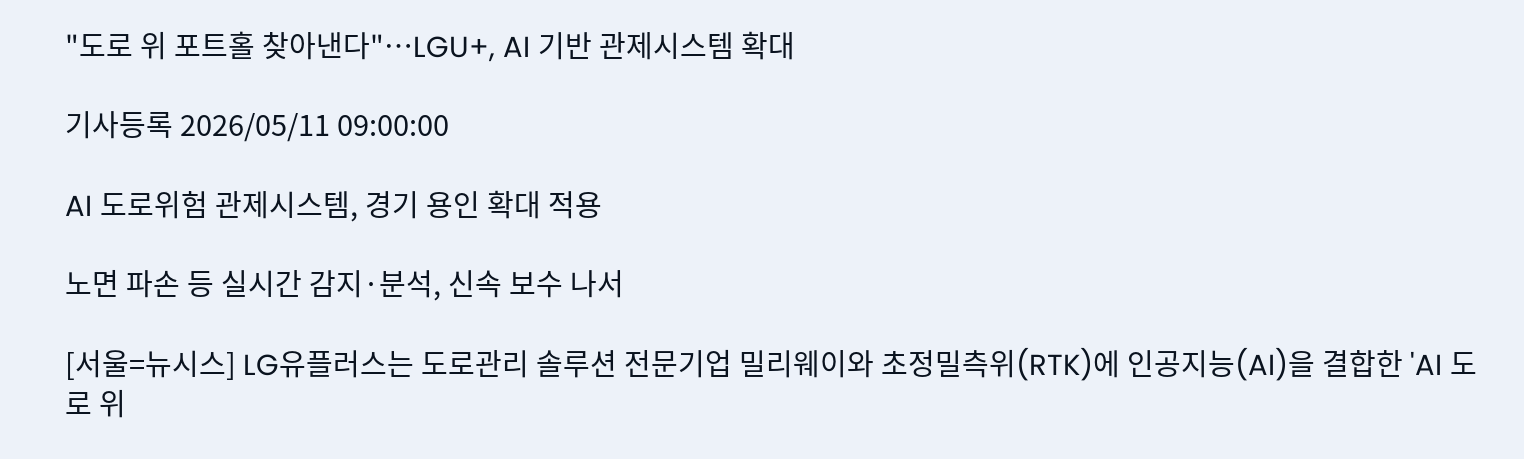"도로 위 포트홀 찾아낸다"…LGU+, AI 기반 관제시스템 확대

기사등록 2026/05/11 09:00:00

AI 도로위험 관제시스템, 경기 용인 확대 적용

노면 파손 등 실시간 감지·분석, 신속 보수 나서

[서울=뉴시스] LG유플러스는 도로관리 솔루션 전문기업 밀리웨이와 초정밀측위(RTK)에 인공지능(AI)을 결합한 'AI 도로 위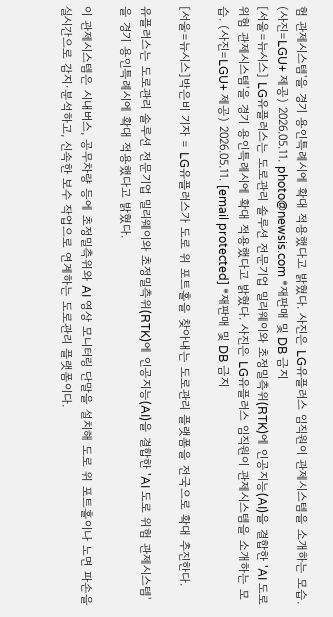험 관제시스템'을 경기 용인특례시에 확대 적용했다고 밝혔다. 사진은 LG유플러스 임직원이 관제시스템을 소개하는 모습. (사진=LGU+ 제공) 2026.05.11. photo@newsis.com *재판매 및 DB 금지
[서울=뉴시스] LG유플러스는 도로관리 솔루션 전문기업 밀리웨이와 초정밀측위(RTK)에 인공지능(AI)을 결합한 'AI 도로 위험 관제시스템'을 경기 용인특례시에 확대 적용했다고 밝혔다. 사진은 LG유플러스 임직원이 관제시스템을 소개하는 모습. (사진=LGU+ 제공) 2026.05.11. [email protected] *재판매 및 DB 금지

[서울=뉴시스]박은비 기자 = LG유플러스가 도로 위 포트홀을 찾아내는 도로관리 플랫폼을 전국으로 확대 추진한다.

유플러스는 도로관리 솔루션 전문기업 밀리웨이와 초정밀측위(RTK)에 인공지능(AI)을 결합한 'AI 도로 위험 관제시스템'을 경기 용인특례시에 확대 적용했다고 밝혔다.

이 관제시스템은 시내버스, 공무차량 등에 초정밀측위와 AI 영상 모니터링 단말을 설치해 도로 위 포트홀이나 노면 파손을 실시간으로 감지·분석하고, 신속한 보수 작업으로 연계하는 도로관리 플랫폼이다.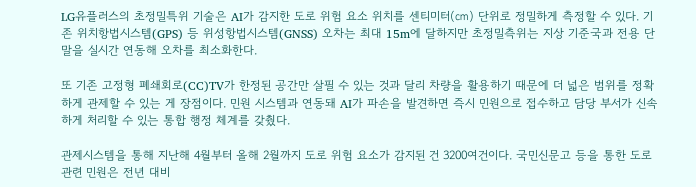LG유플러스의 초정밀특위 기술은 AI가 감지한 도로 위험 요소 위치를 센티미터(㎝) 단위로 정밀하게 측정할 수 있다. 기존 위치항법시스템(GPS) 등 위성항법시스템(GNSS) 오차는 최대 15m에 달하지만 초정밀측위는 지상 기준국과 전용 단말을 실시간 연동해 오차를 최소화한다.

또 기존 고정형 폐쇄회로(CC)TV가 한정된 공간만 살필 수 있는 것과 달리 차량을 활용하기 때문에 더 넓은 범위를 정확하게 관제할 수 있는 게 장점이다. 민원 시스템과 연동돼 AI가 파손을 발견하면 즉시 민원으로 접수하고 담당 부서가 신속하게 처리할 수 있는 통합 행정 체계를 갖췄다.

관제시스템을 통해 지난해 4월부터 올해 2월까지 도로 위험 요소가 감지된 건 3200여건이다. 국민신문고 등을 통한 도로 관련 민원은 전년 대비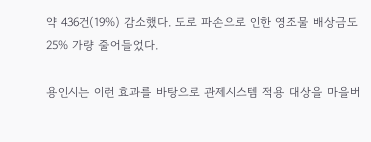약 436건(19%) 감소했다. 도로 파손으로 인한 영조물 배상금도 25% 가량 줄어들었다.

용인시는 이런 효과를 바탕으로 관제시스템 적용 대상을 마을버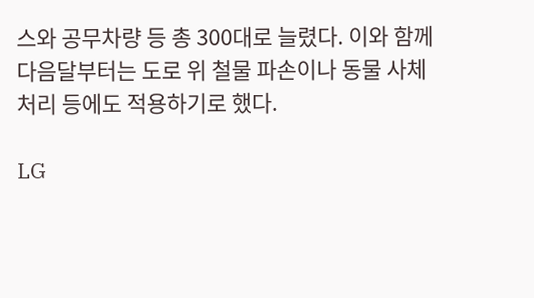스와 공무차량 등 총 300대로 늘렸다. 이와 함께 다음달부터는 도로 위 철물 파손이나 동물 사체 처리 등에도 적용하기로 했다.

LG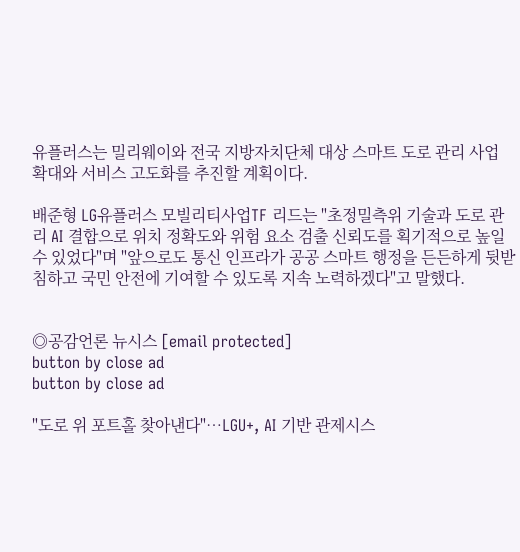유플러스는 밀리웨이와 전국 지방자치단체 대상 스마트 도로 관리 사업 확대와 서비스 고도화를 추진할 계획이다.

배준형 LG유플러스 모빌리티사업TF 리드는 "초정밀측위 기술과 도로 관리 AI 결합으로 위치 정확도와 위험 요소 검출 신뢰도를 획기적으로 높일 수 있었다"며 "앞으로도 통신 인프라가 공공 스마트 행정을 든든하게 뒷받침하고 국민 안전에 기여할 수 있도록 지속 노력하겠다"고 말했다.


◎공감언론 뉴시스 [email protected]
button by close ad
button by close ad

"도로 위 포트홀 찾아낸다"…LGU+, AI 기반 관제시스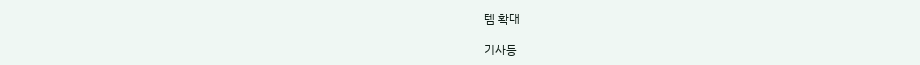템 확대

기사등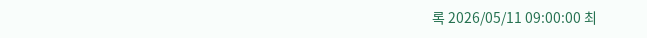록 2026/05/11 09:00:00 최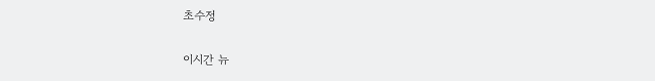초수정

이시간 뉴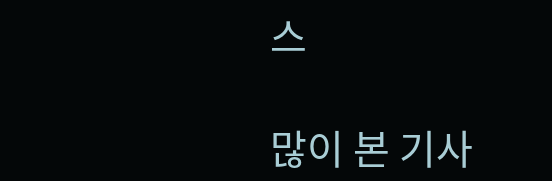스

많이 본 기사